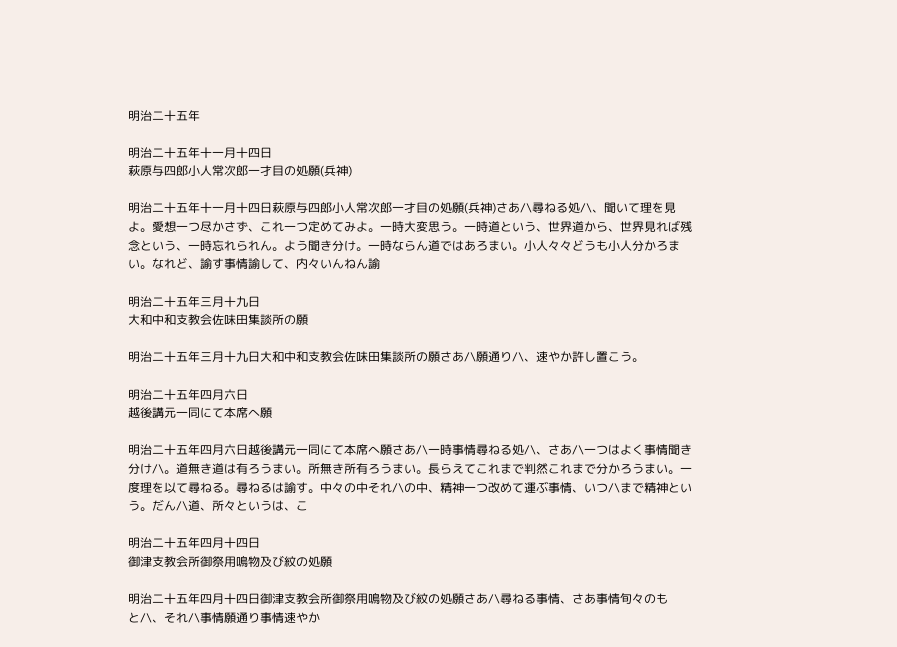明治二十五年

明治二十五年十一月十四日
萩原与四郎小人常次郎一才目の処願(兵神)

明治二十五年十一月十四日萩原与四郎小人常次郎一才目の処願(兵神)さあ/\尋ねる処/\、聞いて理を見よ。愛想一つ尽かさず、これ一つ定めてみよ。一時大変思う。一時道という、世界道から、世界見れば残念という、一時忘れられん。よう聞き分け。一時ならん道ではあろまい。小人々々どうも小人分かろまい。なれど、諭す事情諭して、内々いんねん諭

明治二十五年三月十九日
大和中和支教会佐味田集談所の願

明治二十五年三月十九日大和中和支教会佐味田集談所の願さあ/\願通り/\、速やか許し置こう。

明治二十五年四月六日
越後講元一同にて本席へ願

明治二十五年四月六日越後講元一同にて本席へ願さあ/\一時事情尋ねる処/\、さあ/\一つはよく事情聞き分け/\。道無き道は有ろうまい。所無き所有ろうまい。長らえてこれまで判然これまで分かろうまい。一度理を以て尋ねる。尋ねるは諭す。中々の中それ/\の中、精神一つ改めて運ぶ事情、いつ/\まで精神という。だん/\道、所々というは、こ

明治二十五年四月十四日
御津支教会所御祭用鳴物及び紋の処願

明治二十五年四月十四日御津支教会所御祭用鳴物及び紋の処願さあ/\尋ねる事情、さあ事情旬々のもと/\、それ/\事情願通り事情速やか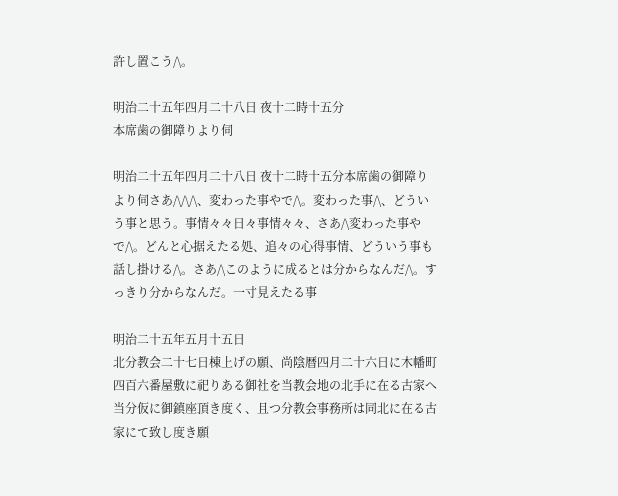許し置こう/\。

明治二十五年四月二十八日 夜十二時十五分
本席歯の御障りより伺

明治二十五年四月二十八日 夜十二時十五分本席歯の御障りより伺さあ/\/\/\、変わった事やで/\。変わった事/\、どういう事と思う。事情々々日々事情々々、さあ/\変わった事やで/\。どんと心据えたる処、追々の心得事情、どういう事も話し掛ける/\。さあ/\このように成るとは分からなんだ/\。すっきり分からなんだ。一寸見えたる事

明治二十五年五月十五日
北分教会二十七日棟上げの願、尚陰暦四月二十六日に木幡町四百六番屋敷に祀りある御社を当教会地の北手に在る古家へ当分仮に御鎮座頂き度く、且つ分教会事務所は同北に在る古家にて致し度き願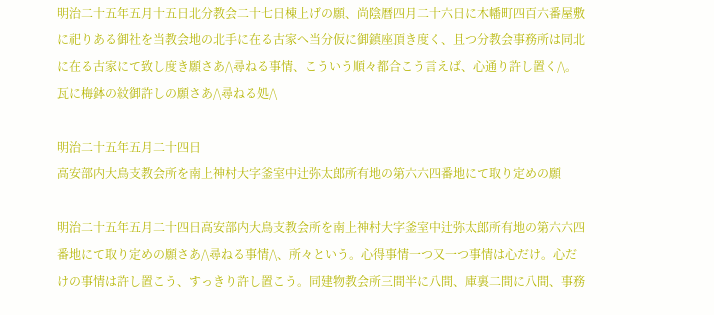明治二十五年五月十五日北分教会二十七日棟上げの願、尚陰暦四月二十六日に木幡町四百六番屋敷に祀りある御社を当教会地の北手に在る古家へ当分仮に御鎮座頂き度く、且つ分教会事務所は同北に在る古家にて致し度き願さあ/\尋ねる事情、こういう順々都合こう言えば、心通り許し置く/\。瓦に梅鉢の紋御許しの願さあ/\尋ねる処/\

明治二十五年五月二十四日
高安部内大鳥支教会所を南上神村大字釜室中辻弥太郎所有地の第六六四番地にて取り定めの願

明治二十五年五月二十四日高安部内大鳥支教会所を南上神村大字釜室中辻弥太郎所有地の第六六四番地にて取り定めの願さあ/\尋ねる事情/\、所々という。心得事情一つ又一つ事情は心だけ。心だけの事情は許し置こう、すっきり許し置こう。同建物教会所三間半に八間、庫裏二間に八間、事務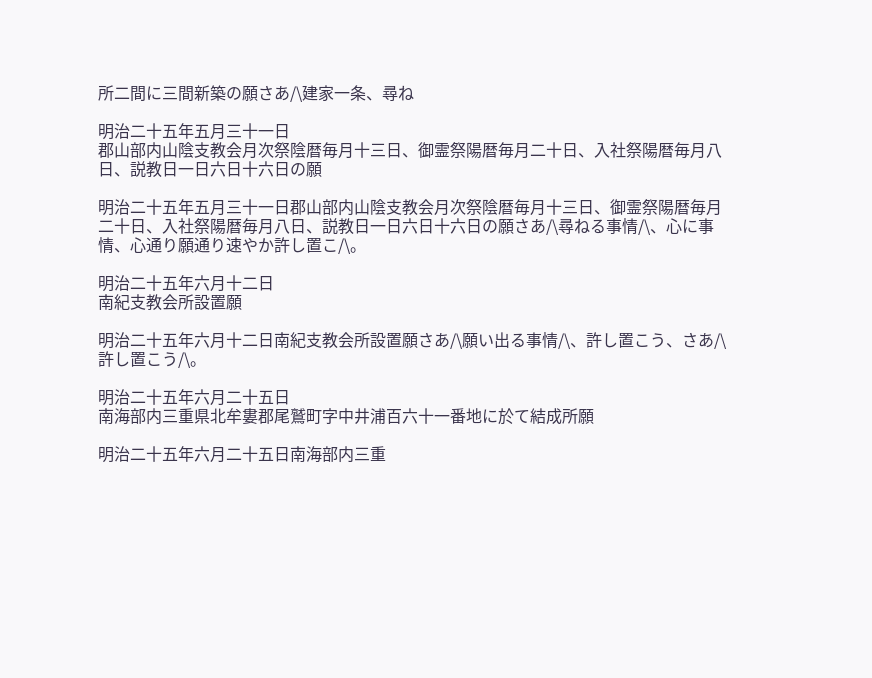所二間に三間新築の願さあ/\建家一条、尋ね

明治二十五年五月三十一日
郡山部内山陰支教会月次祭陰暦毎月十三日、御霊祭陽暦毎月二十日、入社祭陽暦毎月八日、説教日一日六日十六日の願

明治二十五年五月三十一日郡山部内山陰支教会月次祭陰暦毎月十三日、御霊祭陽暦毎月二十日、入社祭陽暦毎月八日、説教日一日六日十六日の願さあ/\尋ねる事情/\、心に事情、心通り願通り速やか許し置こ/\。

明治二十五年六月十二日
南紀支教会所設置願

明治二十五年六月十二日南紀支教会所設置願さあ/\願い出る事情/\、許し置こう、さあ/\許し置こう/\。

明治二十五年六月二十五日
南海部内三重県北牟婁郡尾鷲町字中井浦百六十一番地に於て結成所願

明治二十五年六月二十五日南海部内三重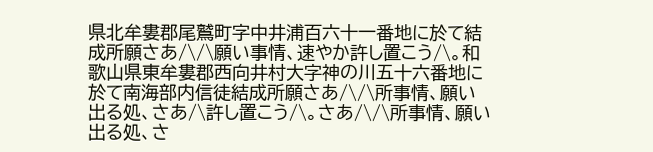県北牟婁郡尾鷲町字中井浦百六十一番地に於て結成所願さあ/\/\願い事情、速やか許し置こう/\。和歌山県東牟婁郡西向井村大字神の川五十六番地に於て南海部内信徒結成所願さあ/\/\所事情、願い出る処、さあ/\許し置こう/\。さあ/\/\所事情、願い出る処、さ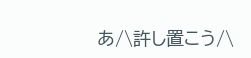あ/\許し置こう/\